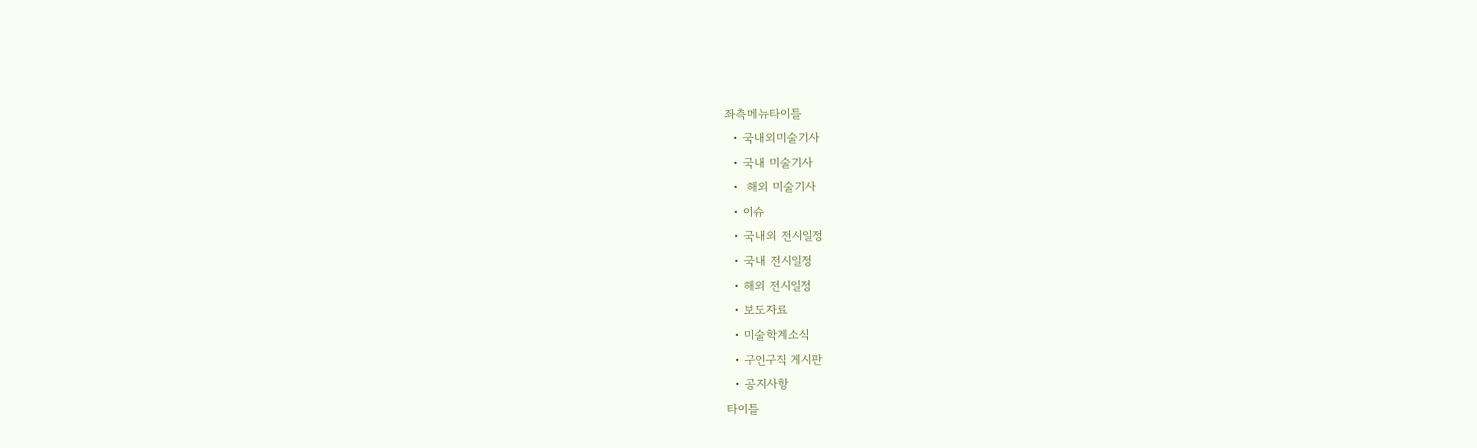좌측메뉴타이틀
  • 국내외미술기사
  • 국내 미술기사
  •  해외 미술기사
  • 이슈
  • 국내외 전시일정
  • 국내 전시일정
  • 해외 전시일정
  • 보도자료
  • 미술학계소식
  • 구인구직 게시판
  • 공지사항
타이틀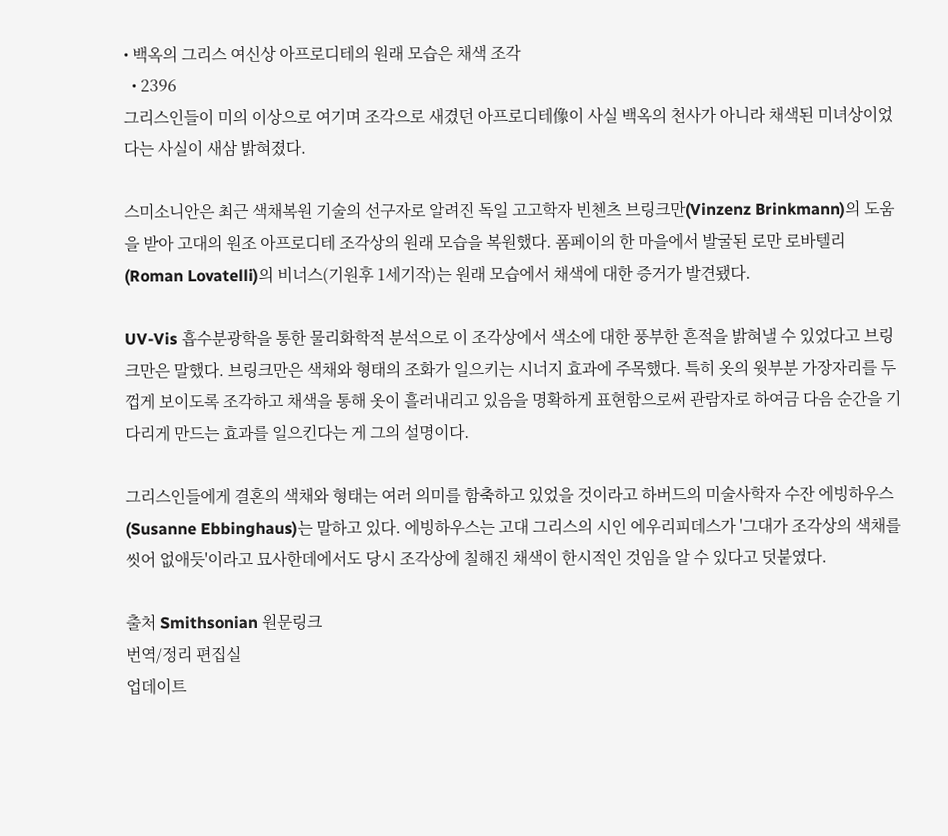• 백옥의 그리스 여신상 아프로디테의 원래 모습은 채색 조각
  • 2396
그리스인들이 미의 이상으로 여기며 조각으로 새겼던 아프로디테像이 사실 백옥의 천사가 아니라 채색된 미녀상이었다는 사실이 새삼 밝혀졌다.

스미소니안은 최근 색채복원 기술의 선구자로 알려진 독일 고고학자 빈첸츠 브링크만(Vinzenz Brinkmann)의 도움을 받아 고대의 원조 아프로디테 조각상의 원래 모습을 복원했다. 폼페이의 한 마을에서 발굴된 로만 로바텔리(Roman Lovatelli)의 비너스(기원후 1세기작)는 원래 모습에서 채색에 대한 증거가 발견됐다.

UV-Vis 흡수분광학을 통한 물리화학적 분석으로 이 조각상에서 색소에 대한 풍부한 흔적을 밝혀낼 수 있었다고 브링크만은 말했다. 브링크만은 색채와 형태의 조화가 일으키는 시너지 효과에 주목했다. 특히 옷의 윗부분 가장자리를 두껍게 보이도록 조각하고 채색을 통해 옷이 흘러내리고 있음을 명확하게 표현함으로써 관람자로 하여금 다음 순간을 기다리게 만드는 효과를 일으킨다는 게 그의 설명이다.

그리스인들에게 결혼의 색채와 형태는 여러 의미를 함축하고 있었을 것이라고 하버드의 미술사학자 수잔 에빙하우스(Susanne Ebbinghaus)는 말하고 있다. 에빙하우스는 고대 그리스의 시인 에우리피데스가 '그대가 조각상의 색채를 씻어 없애듯'이라고 묘사한데에서도 당시 조각상에 칠해진 채색이 한시적인 것임을 알 수 있다고 덧붙였다.

출처 Smithsonian 원문링크
번역/정리 편집실
업데이트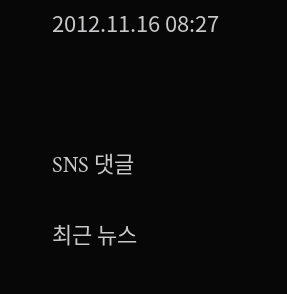2012.11.16 08:27



SNS 댓글

최근 뉴스